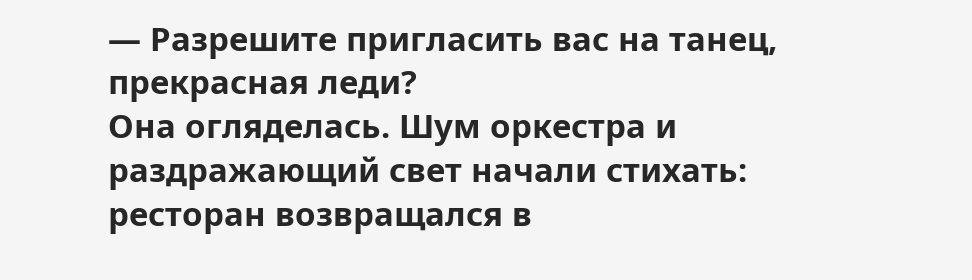— Разрешите пригласить вас на танец, прекрасная леди?
Она огляделась. Шум оркестра и раздражающий свет начали стихать: ресторан возвращался в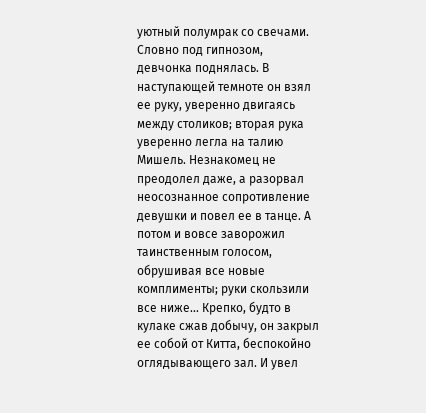уютный полумрак со свечами. Словно под гипнозом, девчонка поднялась. В наступающей темноте он взял ее руку, уверенно двигаясь между столиков; вторая рука уверенно легла на талию Мишель. Незнакомец не преодолел даже, а разорвал неосознанное сопротивление девушки и повел ее в танце. А потом и вовсе заворожил таинственным голосом, обрушивая все новые комплименты; руки скользили все ниже… Крепко, будто в кулаке сжав добычу, он закрыл ее собой от Китта, беспокойно оглядывающего зал. И увел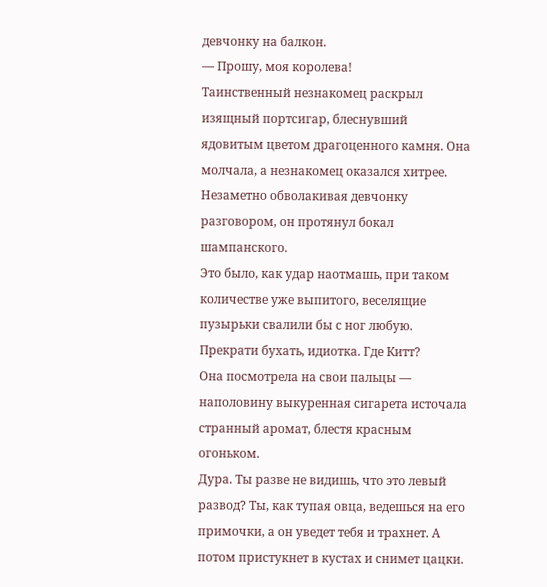девчонку на балкон.
— Прошу, моя королева!
Таинственный незнакомец раскрыл изящный портсигар, блеснувший ядовитым цветом драгоценного камня. Она молчала, а незнакомец оказался хитрее. Незаметно обволакивая девчонку разговором, он протянул бокал шампанского.
Это было, как удар наотмашь, при таком количестве уже выпитого, веселящие пузырьки свалили бы с ног любую.
Прекрати бухать, идиотка. Где Китт?
Она посмотрела на свои пальцы — наполовину выкуренная сигарета источала странный аромат, блестя красным огоньком.
Дура. Ты разве не видишь, что это левый развод? Ты, как тупая овца, ведешься на его примочки, а он уведет тебя и трахнет. А потом пристукнет в кустах и снимет цацки.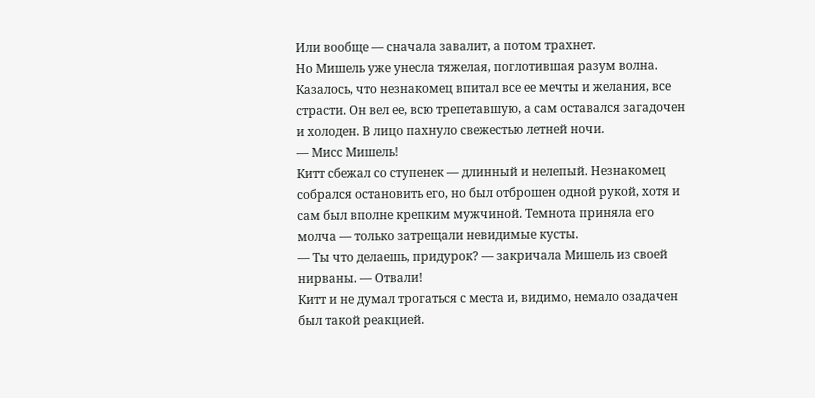Или вообще — сначала завалит, а потом трахнет.
Но Мишель уже унесла тяжелая, поглотившая разум волна. Казалось, что незнакомец впитал все ее мечты и желания, все страсти. Он вел ее, всю трепетавшую, а сам оставался загадочен и холоден. В лицо пахнуло свежестью летней ночи.
— Мисс Мишель!
Китт сбежал со ступенек — длинный и нелепый. Незнакомец собрался остановить его, но был отброшен одной рукой, хотя и сам был вполне крепким мужчиной. Темнота приняла его молча — только затрещали невидимые кусты.
— Ты что делаешь, придурок? — закричала Мишель из своей нирваны. — Отвали!
Китт и не думал трогаться с места и, видимо, немало озадачен был такой реакцией.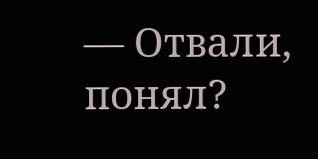— Отвали, понял?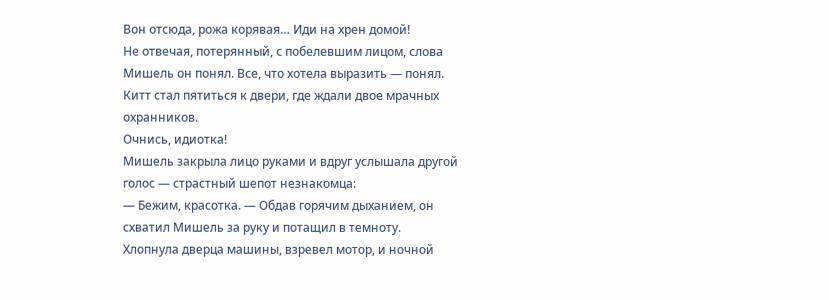Вон отсюда, рожа корявая… Иди на хрен домой!
Не отвечая, потерянный, с побелевшим лицом, слова Мишель он понял. Все, что хотела выразить — понял. Китт стал пятиться к двери, где ждали двое мрачных охранников.
Очнись, идиотка!
Мишель закрыла лицо руками и вдруг услышала другой голос — страстный шепот незнакомца:
— Бежим, красотка. — Обдав горячим дыханием, он схватил Мишель за руку и потащил в темноту.
Хлопнула дверца машины, взревел мотор, и ночной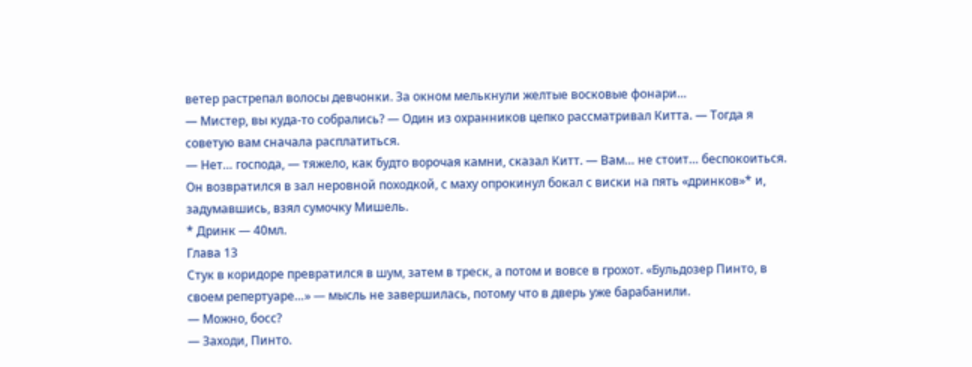ветер растрепал волосы девчонки. За окном мелькнули желтые восковые фонари…
— Мистер, вы куда-то собрались? — Один из охранников цепко рассматривал Китта. — Тогда я советую вам сначала расплатиться.
— Нет… господа, — тяжело, как будто ворочая камни, сказал Китт. — Вам… не стоит… беспокоиться.
Он возвратился в зал неровной походкой, с маху опрокинул бокал с виски на пять «дринков»* и, задумавшись, взял сумочку Мишель.
* Дринк — 40мл.
Глава 13
Стук в коридоре превратился в шум, затем в треск, а потом и вовсе в грохот. «Бульдозер Пинто, в своем репертуаре…» — мысль не завершилась, потому что в дверь уже барабанили.
— Можно, босс?
— Заходи, Пинто.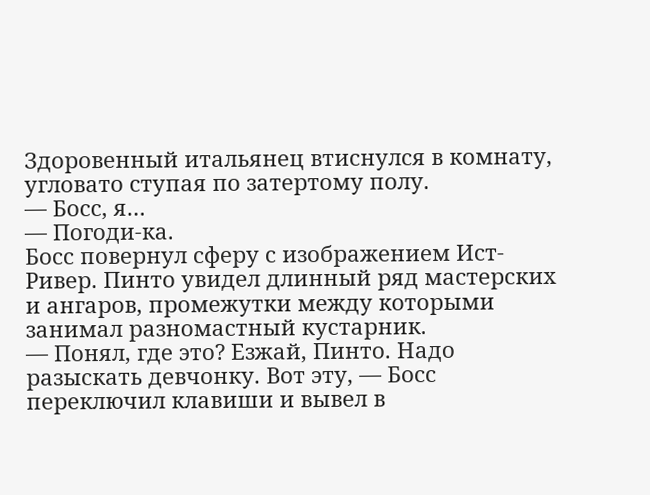Здоровенный итальянец втиснулся в комнату, угловато ступая по затертому полу.
— Босс, я…
— Погоди-ка.
Босс повернул сферу с изображением Ист-Ривер. Пинто увидел длинный ряд мастерских и ангаров, промежутки между которыми занимал разномастный кустарник.
— Понял, где это? Езжай, Пинто. Надо разыскать девчонку. Вот эту, — Босс переключил клавиши и вывел в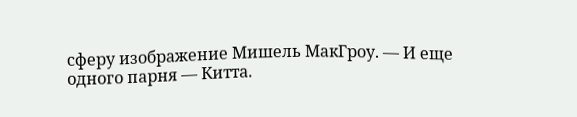сферу изображение Мишель МакГроу. — И еще одного парня — Китта.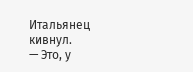Итальянец кивнул.
— Это, у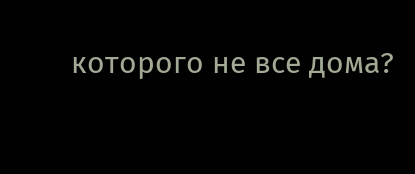которого не все дома?